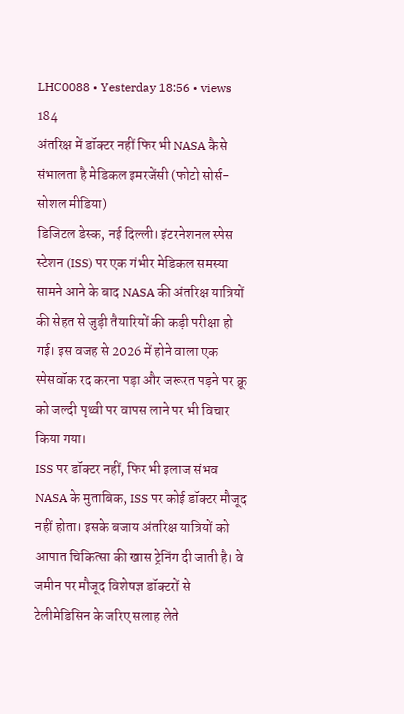LHC0088 • Yesterday 18:56 • views 184
अंतरिक्ष में डॉक्टर नहीं फिर भी NASA कैसे संभालता है मेडिकल इमरजेंसी (फोटो सोर्स- सोशल मीडिया)
डिजिटल डेस्क, नई दिल्ली। इंटरनेशनल स्पेस स्टेशन (ISS) पर एक गंभीर मेडिकल समस्या सामने आने के बाद NASA की अंतरिक्ष यात्रियों की सेहत से जुड़ी तैयारियों की कड़ी परीक्षा हो गई। इस वजह से 2026 में होने वाला एक स्पेसवॉक रद करना पड़ा और जरूरत पड़ने पर क्रू को जल्दी पृथ्वी पर वापस लाने पर भी विचार किया गया।
ISS पर डॉक्टर नहीं, फिर भी इलाज संभव
NASA के मुताबिक, ISS पर कोई डॉक्टर मौजूद नहीं होता। इसके बजाय अंतरिक्ष यात्रियों को आपात चिकित्सा की खास ट्रेनिंग दी जाती है। वे जमीन पर मौजूद विशेषज्ञ डॉक्टरों से टेलीमेडिसिन के जरिए सलाह लेते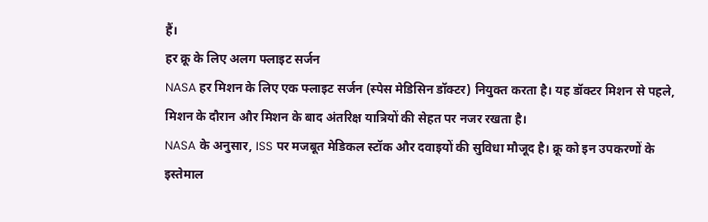हैं।
हर क्रू के लिए अलग फ्लाइट सर्जन
NASA हर मिशन के लिए एक फ्लाइट सर्जन (स्पेस मेडिसिन डॉक्टर) नियुक्त करता है। यह डॉक्टर मिशन से पहले, मिशन के दौरान और मिशन के बाद अंतरिक्ष यात्रियों की सेहत पर नजर रखता है।
NASA के अनुसार, ISS पर मजबूत मेडिकल स्टॉक और दवाइयों की सुविधा मौजूद है। क्रू को इन उपकरणों के इस्तेमाल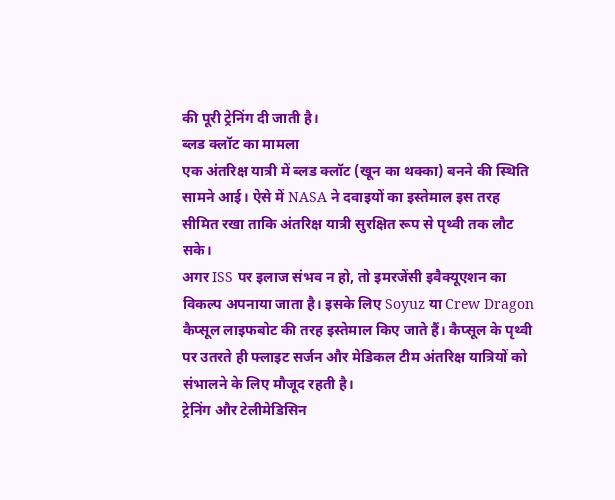की पूरी ट्रेनिंग दी जाती है।
ब्लड क्लॉट का मामला
एक अंतरिक्ष यात्री में ब्लड क्लॉट (खून का थक्का) बनने की स्थिति सामने आई। ऐसे में NASA ने दवाइयों का इस्तेमाल इस तरह सीमित रखा ताकि अंतरिक्ष यात्री सुरक्षित रूप से पृथ्वी तक लौट सके।
अगर ISS पर इलाज संभव न हो, तो इमरजेंसी इवैक्यूएशन का विकल्प अपनाया जाता है। इसके लिए Soyuz या Crew Dragon कैप्सूल लाइफबोट की तरह इस्तेमाल किए जाते हैं। कैप्सूल के पृथ्वी पर उतरते ही फ्लाइट सर्जन और मेडिकल टीम अंतरिक्ष यात्रियों को संभालने के लिए मौजूद रहती है।
ट्रेनिंग और टेलीमेडिसिन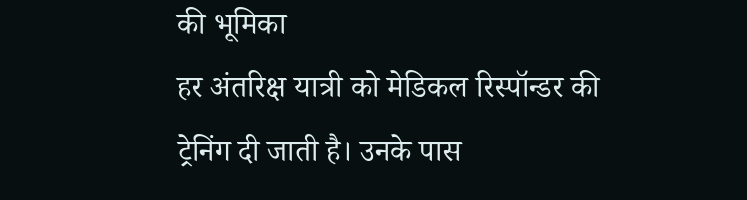की भूमिका
हर अंतरिक्ष यात्री को मेडिकल रिस्पॉन्डर की ट्रेनिंग दी जाती है। उनके पास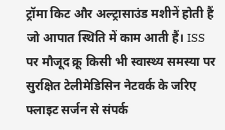ट्रॉमा किट और अल्ट्रासाउंड मशीनें होती हैं जो आपात स्थिति में काम आती हैं। ISS पर मौजूद क्रू किसी भी स्वास्थ्य समस्या पर सुरक्षित टेलीमेडिसिन नेटवर्क के जरिए फ्लाइट सर्जन से संपर्क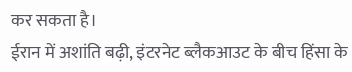कर सकता है।
ईरान में अशांति बढ़ी, इंटरनेट ब्लैकआउट के बीच हिंसा के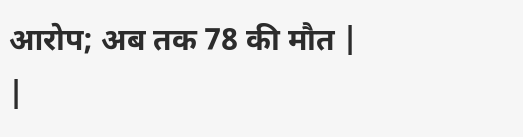आरोप; अब तक 78 की मौत |
|